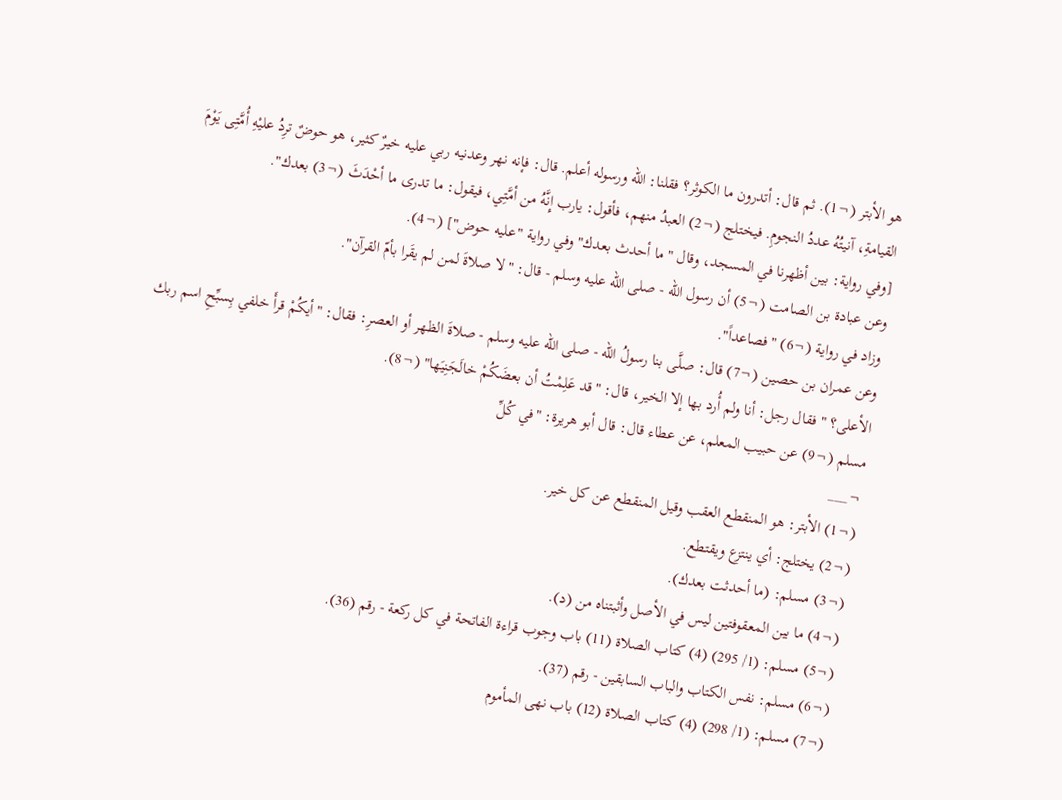هو الأبتر (¬1). ثم قال: أتدرون ما الكوثر؟ فقلنا: الله ورسوله أعلم. قال: فإنه نهر وعدنيه ربي عليه خيرٌ كثير، هو حوضٌ ترِدُ عليْهِ أُمَّتِى يَوْمَ القيامةِ، آنيتُهُ عددُ النجومِ. فيختلج (¬2) العبدُ منهم، فأقول: يارب إِنَّهُ من أمَّتِي، فيقول: ما تدرى ما أحْدَثَ (¬3) بعدك".
[وفي رواية: بين أظهرنا في المسجد، وقال "ما أحدث بعدك" وفي رواية "عليه حوض"] (¬4).
وعن عبادة بن الصامت (¬5) أن رسول الله - صلى الله عليه وسلم - قال: "لا صلاةَ لمن لم يقَرا بأمّ القرآن".
وزاد في رواية (¬6) "فصاعداً".
وعن عمران بن حصين (¬7) قال: صلَّى بنا رسولُ الله - صلى الله عليه وسلم - صلاةَ الظهر أو العصرِ: فقال: "أيكُمْ قرأَ خلفي بِسبِّحِ اسم ربك الأعلى؟ " فقال رجل: أنا ولم أُرد بها إلا الخير، قال: "قد عَلِمْتُ أن بعضَكُمْ خالَجَنِيَها" (¬8).
مسلم (¬9) عن حبيب المعلم، عن عطاء قال: قال أبو هريرة: "في كُلِّ
¬___
(¬1) الأبتر: هو المنقطع العقب وقيل المنقطع عن كل خير.
(¬2) يختلج: أي ينتزع ويقتطع.
(¬3) مسلم: (ما أحدثت بعدك).
(¬4) ما بين المعقوفتين ليس في الأصل وأثبتناه من (د).
(¬5) مسلم: (1/ 295) (4) كتاب الصلاة (11) باب وجوب قراءة الفاتحة في كل ركعة - رقم (36).
(¬6) مسلم: نفس الكتاب والباب السابقين - رقم (37).
(¬7) مسلم: (1/ 298) (4) كتاب الصلاة (12) باب نهى المأموم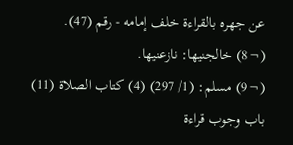عن جهره بالقراءة خلف إمامه - رقم (47).
(¬8) خالجنيها: نازعنيها.
(¬9) مسلم: (1/ 297) (4) كتاب الصلاة (11) باب وجوب قراءة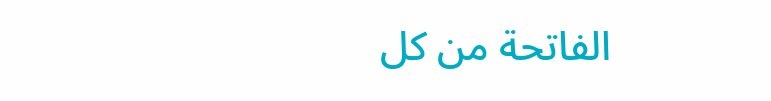الفاتحة من كل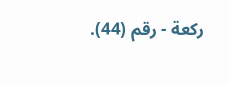ركعة - رقم (44).